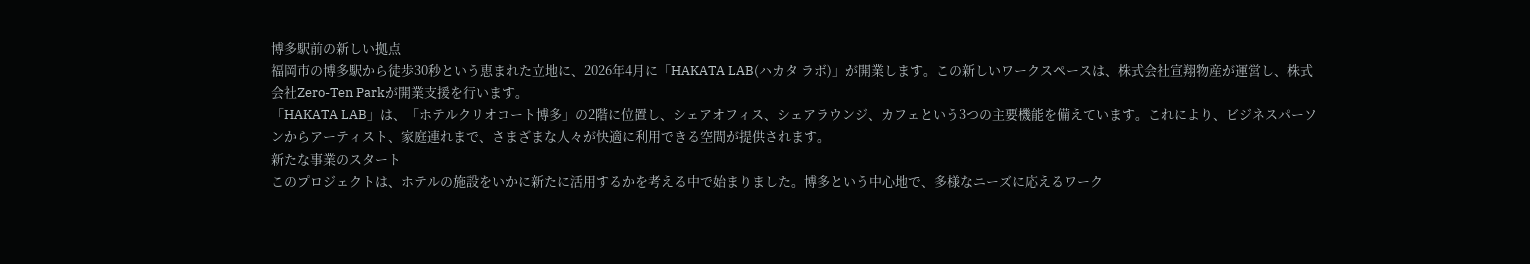博多駅前の新しい拠点
福岡市の博多駅から徒歩30秒という恵まれた立地に、2026年4月に「HAKATA LAB(ハカタ ラボ)」が開業します。この新しいワークスペースは、株式会社宣翔物産が運営し、株式会社Zero-Ten Parkが開業支援を行います。
「HAKATA LAB」は、「ホテルクリオコート博多」の2階に位置し、シェアオフィス、シェアラウンジ、カフェという3つの主要機能を備えています。これにより、ビジネスパーソンからアーティスト、家庭連れまで、さまざまな人々が快適に利用できる空間が提供されます。
新たな事業のスタート
このプロジェクトは、ホテルの施設をいかに新たに活用するかを考える中で始まりました。博多という中心地で、多様なニーズに応えるワーク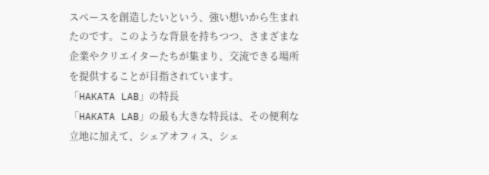スペースを創造したいという、強い想いから生まれたのです。このような背景を持ちつつ、さまざまな企業やクリエイターたちが集まり、交流できる場所を提供することが目指されています。
「HAKATA LAB」の特長
「HAKATA LAB」の最も大きな特長は、その便利な立地に加えて、シェアオフィス、シェ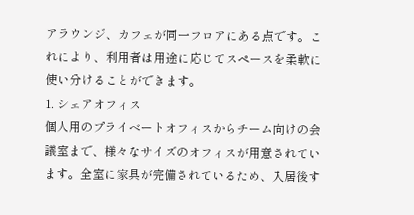アラウンジ、カフェが同一フロアにある点です。これにより、利用者は用途に応じてスペースを柔軟に使い分けることができます。
1. シェアオフィス
個人用のプライベートオフィスからチーム向けの会議室まで、様々なサイズのオフィスが用意されています。全室に家具が完備されているため、入居後す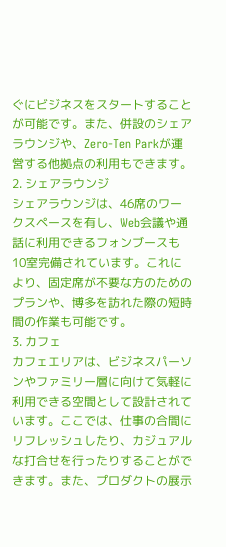ぐにビジネスをスタートすることが可能です。また、併設のシェアラウンジや、Zero-Ten Parkが運営する他拠点の利用もできます。
2. シェアラウンジ
シェアラウンジは、46席のワークスペースを有し、Web会議や通話に利用できるフォンブースも10室完備されています。これにより、固定席が不要な方のためのプランや、博多を訪れた際の短時間の作業も可能です。
3. カフェ
カフェエリアは、ビジネスパーソンやファミリー層に向けて気軽に利用できる空間として設計されています。ここでは、仕事の合間にリフレッシュしたり、カジュアルな打合せを行ったりすることができます。また、プロダクトの展示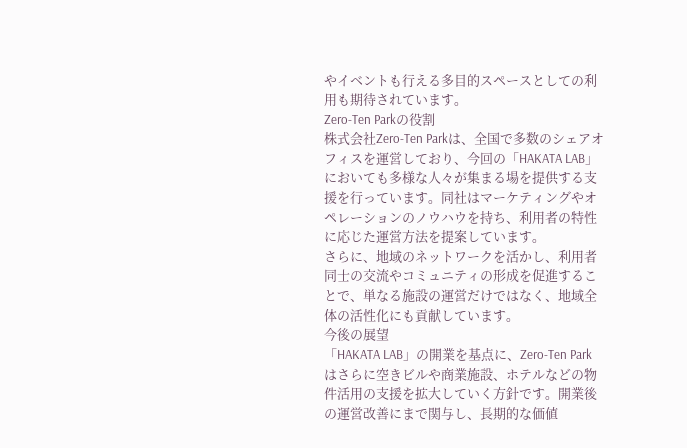やイベントも行える多目的スペースとしての利用も期待されています。
Zero-Ten Parkの役割
株式会社Zero-Ten Parkは、全国で多数のシェアオフィスを運営しており、今回の「HAKATA LAB」においても多様な人々が集まる場を提供する支援を行っています。同社はマーケティングやオペレーションのノウハウを持ち、利用者の特性に応じた運営方法を提案しています。
さらに、地域のネットワークを活かし、利用者同士の交流やコミュニティの形成を促進することで、単なる施設の運営だけではなく、地域全体の活性化にも貢献しています。
今後の展望
「HAKATA LAB」の開業を基点に、Zero-Ten Parkはさらに空きビルや商業施設、ホテルなどの物件活用の支援を拡大していく方針です。開業後の運営改善にまで関与し、長期的な価値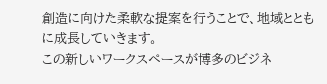創造に向けた柔軟な提案を行うことで、地域とともに成長していきます。
この新しいワークスペースが博多のビジネ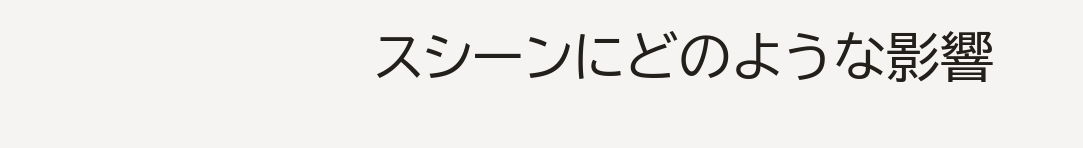スシーンにどのような影響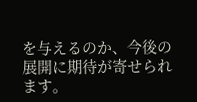を与えるのか、今後の展開に期待が寄せられます。